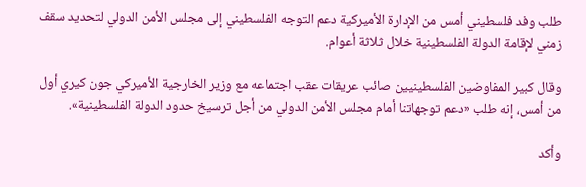طلب وفد فلسطيني أمس من الإدارة الأميركية دعم التوجه الفلسطيني إلى مجلس الأمن الدولي لتحديد سقف زمني لإقامة الدولة الفلسطينية خلال ثلاثة أعوام.

وقال كبير المفاوضين الفلسطينيين صائب عريقات عقب اجتماعه مع وزير الخارجية الأميركي جون كيري أول من أمس، إنه طلب «دعم توجهاتنا أمام مجلس الأمن الدولي من أجل ترسيخ حدود الدولة الفلسطينية».

وأكد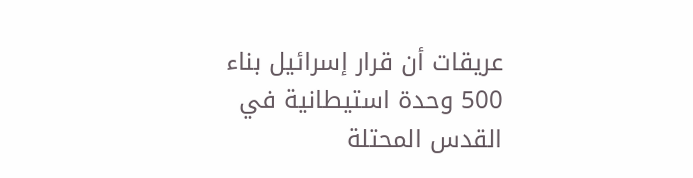عريقات أن قرار إسرائيل بناء 500 وحدة استيطانية في القدس المحتلة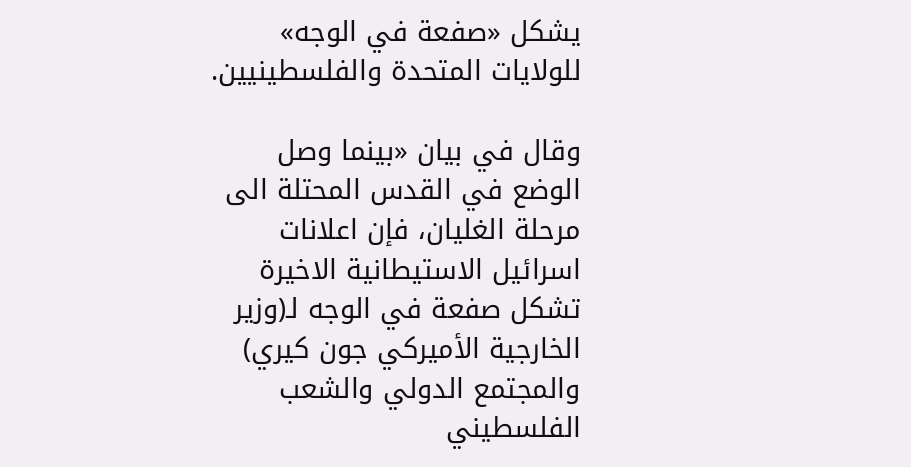يشكل «صفعة في الوجه» للولايات المتحدة والفلسطينيين.

وقال في بيان «بينما وصل الوضع في القدس المحتلة الى مرحلة الغليان، فإن اعلانات اسرائيل الاستيطانية الاخيرة تشكل صفعة في الوجه لـ(وزير الخارجية الأميركي جون كيري) والمجتمع الدولي والشعب الفلسطيني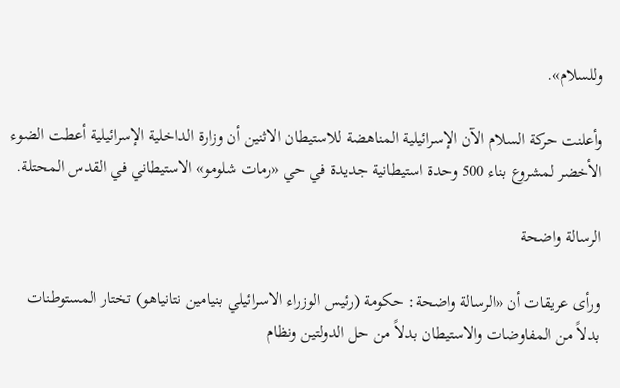وللسلام».

وأعلنت حركة السلام الآن الإسرائيلية المناهضة للاستيطان الاثنين أن وزارة الداخلية الإسرائيلية أعطت الضوء الأخضر لمشروع بناء 500 وحدة استيطانية جديدة في حي «رمات شلومو» الاستيطاني في القدس المحتلة.

الرسالة واضحة

ورأى عريقات أن «الرسالة واضحة: حكومة (رئيس الوزراء الاسرائيلي بنيامين نتانياهو) تختار المستوطنات بدلاً من المفاوضات والاستيطان بدلاً من حل الدولتين ونظام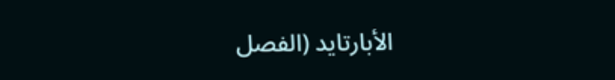الأبارتايد (الفصل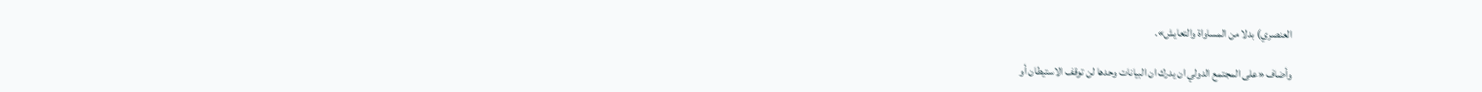العنصري) بدلا من المساواة والتعايش».

وأضاف «على المجتمع الدولي ان يدرك ان البيانات وحدها لن توقف الاستيطان أو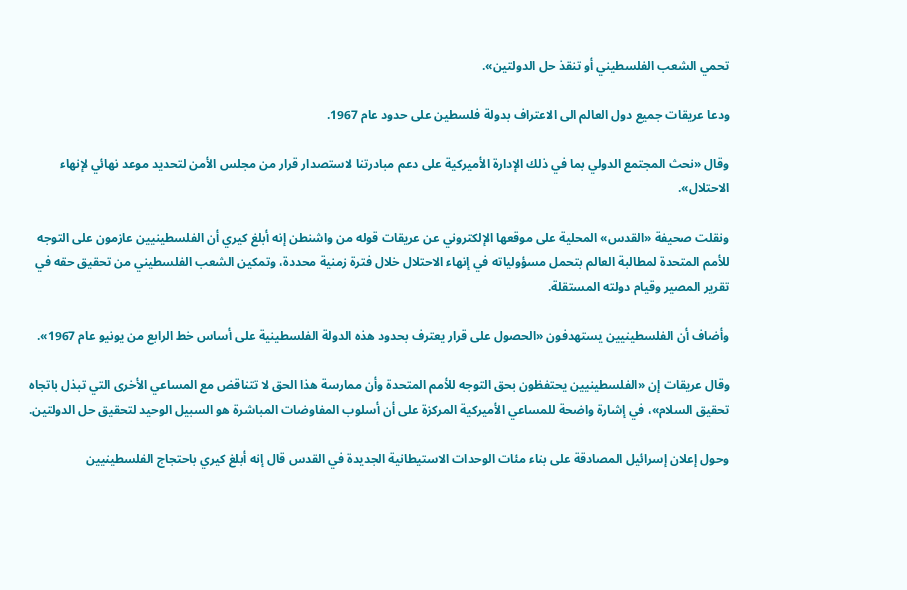تحمي الشعب الفلسطيني أو تنقذ حل الدولتين».

ودعا عريقات جميع دول العالم الى الاعتراف بدولة فلسطين على حدود عام 1967.

وقال «نحث المجتمع الدولي بما في ذلك الإدارة الأميركية على دعم مبادرتنا لاستصدار قرار من مجلس الأمن لتحديد موعد نهائي لإنهاء الاحتلال».

ونقلت صحيفة «القدس» المحلية على موقعها الإلكتروني عن عريقات قوله من واشنطن إنه أبلغ كيري أن الفلسطينيين عازمون على التوجه للأمم المتحدة لمطالبة العالم بتحمل مسؤولياته في إنهاء الاحتلال خلال فترة زمنية محددة، وتمكين الشعب الفلسطيني من تحقيق حقه في تقرير المصير وقيام دولته المستقلة.

وأضاف أن الفلسطينيين يستهدفون «الحصول على قرار يعترف بحدود هذه الدولة الفلسطينية على أساس خط الرابع من يونيو عام 1967».

وقال عريقات إن «الفلسطينيين يحتفظون بحق التوجه للأمم المتحدة وأن ممارسة هذا الحق لا تتناقض مع المساعي الأخرى التي تبذل باتجاه تحقيق السلام»، في إشارة واضحة للمساعي الأميركية المركزة على أن أسلوب المفاوضات المباشرة هو السبيل الوحيد لتحقيق حل الدولتين.

وحول إعلان إسرائيل المصادقة على بناء مئات الوحدات الاستيطانية الجديدة في القدس قال إنه أبلغ كيري باحتجاج الفلسطينيين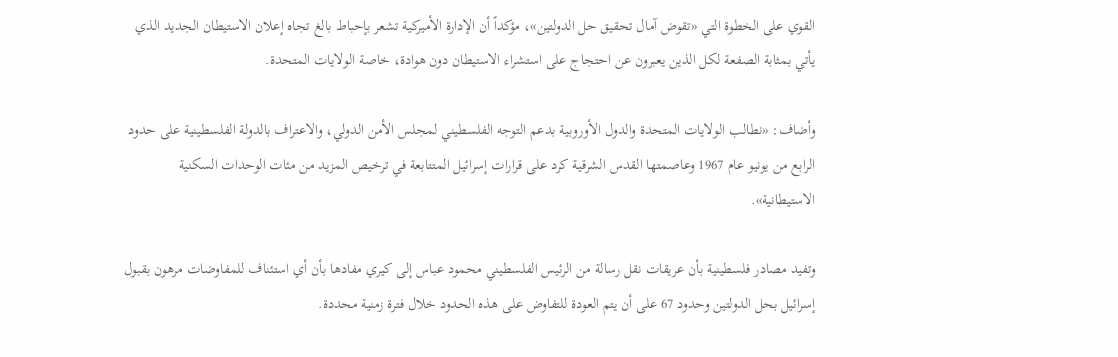القوي على الخطوة التي «تقوض آمال تحقيق حل الدولتين»، مؤكداً أن الإدارة الأميركية تشعر بإحباط بالغ تجاه إعلان الاستيطان الجديد الذي يأتي بمثابة الصفعة لكل الذين يعبرون عن احتجاج على استشراء الاستيطان دون هوادة، خاصة الولايات المتحدة.

وأضاف: «نطالب الولايات المتحدة والدول الأوروبية بدعم التوجه الفلسطيني لمجلس الأمن الدولي، والاعتراف بالدولة الفلسطينية على حدود الرابع من يونيو عام 1967 وعاصمتها القدس الشرقية كرد على قرارات إسرائيل المتتابعة في ترخيص المزيد من مئات الوحدات السكنية الاستيطانية».

وتفيد مصادر فلسطينية بأن عريقات نقل رسالة من الرئيس الفلسطيني محمود عباس إلى كيري مفادها بأن أي استئناف للمفاوضات مرهون بقبول إسرائيل بحل الدولتين وحدود 67 على أن يتم العودة للتفاوض على هذه الحدود خلال فترة زمنية محددة.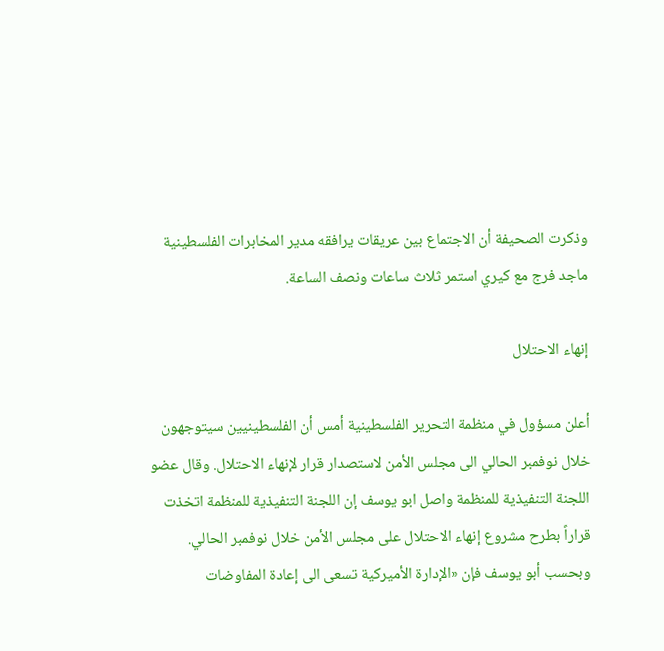وذكرت الصحيفة أن الاجتماع بين عريقات يرافقه مدير المخابرات الفلسطينية ماجد فرج مع كيري استمر ثلاث ساعات ونصف الساعة.

إنهاء الاحتلال

أعلن مسؤول في منظمة التحرير الفلسطينية أمس أن الفلسطينيين سيتوجهون خلال نوفمبر الحالي الى مجلس الأمن لاستصدار قرار لإنهاء الاحتلال. وقال عضو اللجنة التنفيذية للمنظمة واصل ابو يوسف إن اللجنة التنفيذية للمنظمة اتخذت قراراً بطرح مشروع إنهاء الاحتلال على مجلس الأمن خلال نوفمبر الحالي. وبحسب أبو يوسف فإن «الإدارة الأميركية تسعى الى إعادة المفاوضات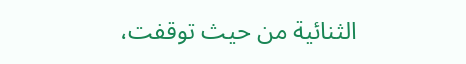الثنائية من حيث توقفت،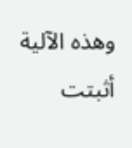وهذه الآلية أثبتت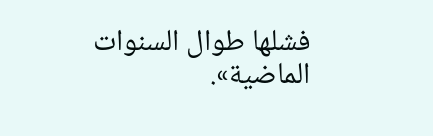فشلها طوال السنوات الماضية».